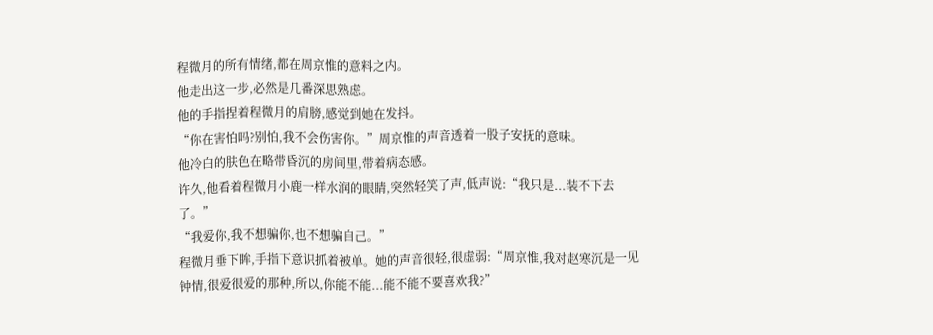程微月的所有情绪,都在周京惟的意料之内。
他走出这一步,必然是几番深思熟虑。
他的手指捏着程微月的肩膀,感觉到她在发抖。
“你在害怕吗?别怕,我不会伤害你。”周京惟的声音透着一股子安抚的意味。
他冷白的肤色在略带昏沉的房间里,带着病态感。
许久,他看着程微月小鹿一样水润的眼睛,突然轻笑了声,低声说:“我只是...装不下去了。”
“我爱你,我不想骗你,也不想骗自己。”
程微月垂下眸,手指下意识抓着被单。她的声音很轻,很虚弱:“周京惟,我对赵寒沉是一见钟情,很爱很爱的那种,所以,你能不能...能不能不要喜欢我?”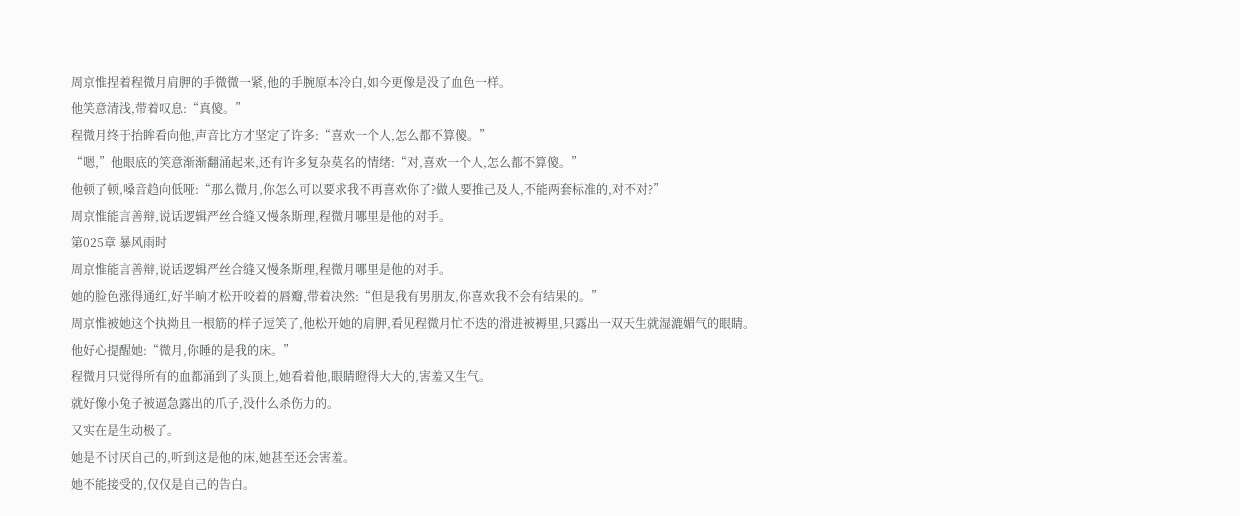周京惟捏着程微月肩胛的手微微一紧,他的手腕原本冷白,如今更像是没了血色一样。
他笑意清浅,带着叹息:“真傻。”
程微月终于抬眸看向他,声音比方才坚定了许多:“喜欢一个人,怎么都不算傻。”
“嗯,”他眼底的笑意渐渐翻涌起来,还有许多复杂莫名的情绪:“对,喜欢一个人,怎么都不算傻。”
他顿了顿,嗓音趋向低哑:“那么微月,你怎么可以要求我不再喜欢你了?做人要推己及人,不能两套标准的,对不对?”
周京惟能言善辩,说话逻辑严丝合缝又慢条斯理,程微月哪里是他的对手。
第025章 暴风雨时
周京惟能言善辩,说话逻辑严丝合缝又慢条斯理,程微月哪里是他的对手。
她的脸色涨得通红,好半晌才松开咬着的唇瓣,带着决然:“但是我有男朋友,你喜欢我不会有结果的。”
周京惟被她这个执拗且一根筋的样子逗笑了,他松开她的肩胛,看见程微月忙不迭的滑进被褥里,只露出一双天生就湿漉媚气的眼睛。
他好心提醒她:“微月,你睡的是我的床。”
程微月只觉得所有的血都涌到了头顶上,她看着他,眼睛瞪得大大的,害羞又生气。
就好像小兔子被逼急露出的爪子,没什么杀伤力的。
又实在是生动极了。
她是不讨厌自己的,听到这是他的床,她甚至还会害羞。
她不能接受的,仅仅是自己的告白。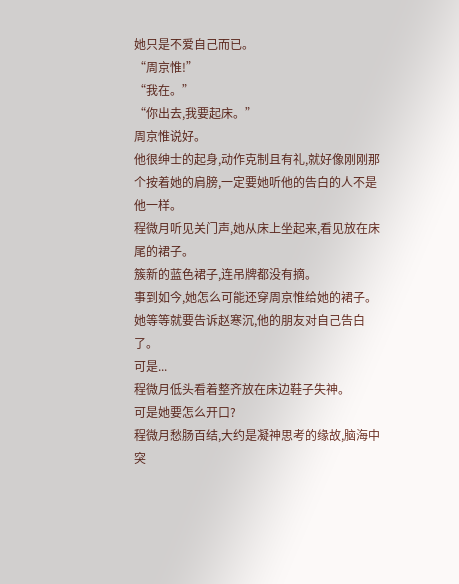她只是不爱自己而已。
“周京惟!”
“我在。”
“你出去,我要起床。”
周京惟说好。
他很绅士的起身,动作克制且有礼,就好像刚刚那个按着她的肩膀,一定要她听他的告白的人不是他一样。
程微月听见关门声,她从床上坐起来,看见放在床尾的裙子。
簇新的蓝色裙子,连吊牌都没有摘。
事到如今,她怎么可能还穿周京惟给她的裙子。她等等就要告诉赵寒沉,他的朋友对自己告白了。
可是...
程微月低头看着整齐放在床边鞋子失神。
可是她要怎么开口?
程微月愁肠百结,大约是凝神思考的缘故,脑海中突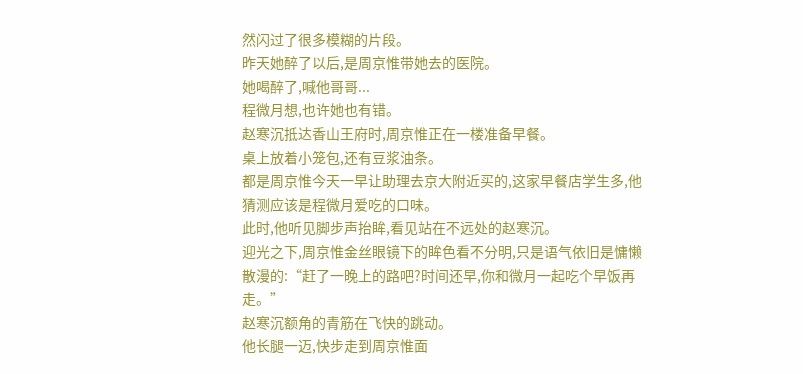然闪过了很多模糊的片段。
昨天她醉了以后,是周京惟带她去的医院。
她喝醉了,喊他哥哥...
程微月想,也许她也有错。
赵寒沉抵达香山王府时,周京惟正在一楼准备早餐。
桌上放着小笼包,还有豆浆油条。
都是周京惟今天一早让助理去京大附近买的,这家早餐店学生多,他猜测应该是程微月爱吃的口味。
此时,他听见脚步声抬眸,看见站在不远处的赵寒沉。
迎光之下,周京惟金丝眼镜下的眸色看不分明,只是语气依旧是慵懒散漫的:“赶了一晚上的路吧?时间还早,你和微月一起吃个早饭再走。”
赵寒沉额角的青筋在飞快的跳动。
他长腿一迈,快步走到周京惟面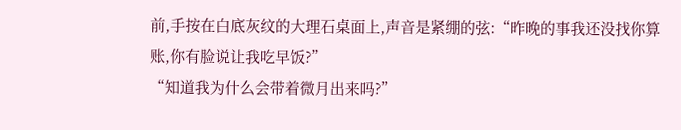前,手按在白底灰纹的大理石桌面上,声音是紧绷的弦:“昨晚的事我还没找你算账,你有脸说让我吃早饭?”
“知道我为什么会带着微月出来吗?”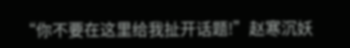“你不要在这里给我扯开话题!”赵寒沉妖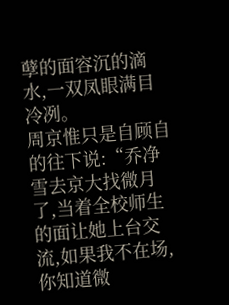孽的面容沉的滴水,一双凤眼满目冷冽。
周京惟只是自顾自的往下说:“乔净雪去京大找微月了,当着全校师生的面让她上台交流,如果我不在场,你知道微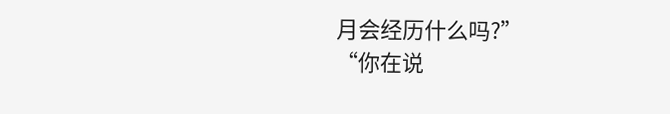月会经历什么吗?”
“你在说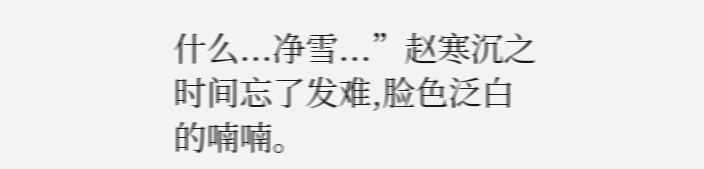什么...净雪...”赵寒沉之时间忘了发难,脸色泛白的喃喃。